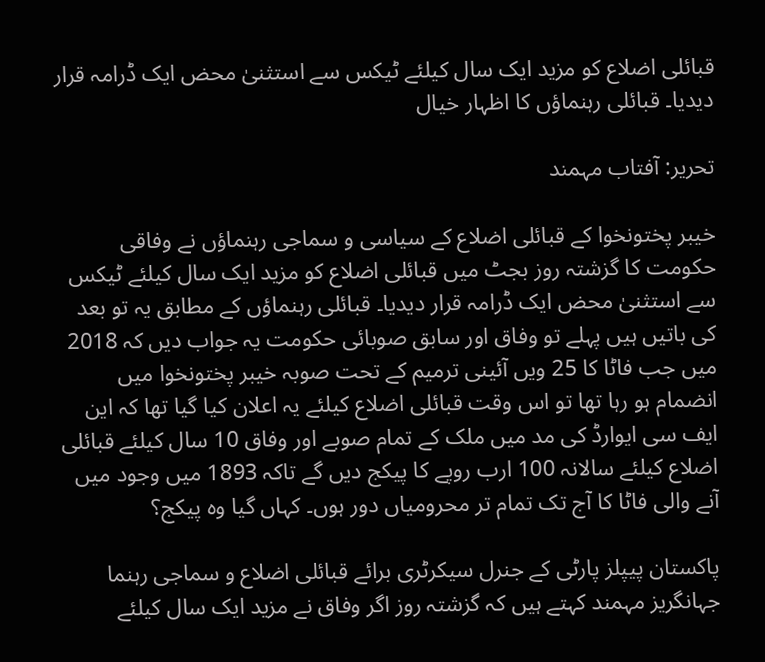قبائلی اضلاع کو مزید ایک سال کیلئے ٹیکس سے استثنیٰ محض ایک ڈرامہ قرار دیدیا۔ قبائلی رہنماؤں کا اظہار خیال

تحریر: آفتاب مہمند

خیبر پختونخوا کے قبائلی اضلاع کے سیاسی و سماجی رہنماؤں نے وفاقی حکومت کا گزشتہ روز بجٹ میں قبائلی اضلاع کو مزید ایک سال کیلئے ٹیکس سے استثنیٰ محض ایک ڈرامہ قرار دیدیا۔ قبائلی رہنماؤں کے مطابق یہ تو بعد کی باتیں ہیں پہلے تو وفاق اور سابق صوبائی حکومت یہ جواب دیں کہ 2018 میں جب فاٹا کا 25 ویں آئینی ترمیم کے تحت صوبہ خیبر پختونخوا میں انضمام ہو رہا تھا تو اس وقت قبائلی اضلاع کیلئے یہ اعلان کیا گیا تھا کہ این ایف سی ایوارڈ کی مد میں ملک کے تمام صوبے اور وفاق 10 سال کیلئے قبائلی اضلاع کیلئے سالانہ 100 ارب روپے کا پیکج دیں گے تاکہ 1893 میں وجود میں آنے والی فاٹا کا آج تک تمام تر محرومیاں دور ہوں۔ کہاں گیا وہ پیکج؟

پاکستان پیپلز پارٹی کے جنرل سیکرٹری برائے قبائلی اضلاع و سماجی رہنما جہانگریز مہمند کہتے ہیں کہ گزشتہ روز اگر وفاق نے مزید ایک سال کیلئے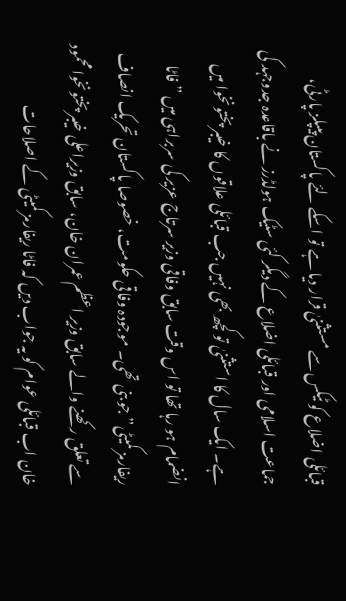قبائلی اضلاع کو ٹیکس سے مستثنیٰ قرار دیا ہے تو اسکے لئے پاکستان پیپلز پارٹی، جماعت اسلامی اور قبائلی اضلاع کے دیگر کئی سٹیک ہولڈرز نے باقاعدہ جدوجہد کی ہے۔ ایک سال کا استثنیٰ تو کچھ بھی نہیں جب قبائلی علاقوں کا خیبر پختونخوا میں انضمام ہو رہا تھا تو اس وقت سابق وفاقی وزیر سرتاج عزیر کی سربراہی میں ” فاٹا ریفارمز کمیٹی” جو بنی تھی۔ موجودہ وفاقی حکومت، خصوصا پاکستان تحریک انصاف سے تعلق رکھنے والے سابق وزیر اعظم عمران خان، سابق وزیراعلی خیبر پختونخوا محمود خان اب قبائلی عوام کو یہ جواب دیں کہ فاٹا ریفارمز کمیٹی کے اصلاحات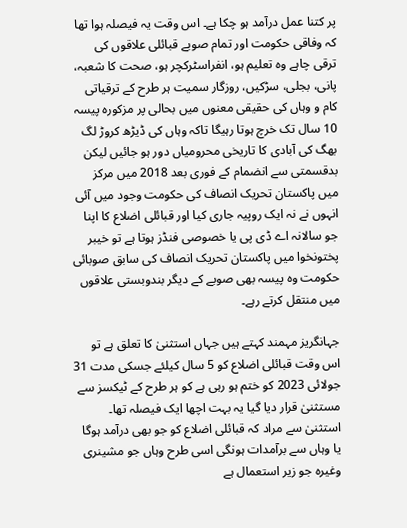پر کتنا عمل درآمد ہو چکا ہے۔ اس وقت یہ فیصلہ ہوا تھا کہ وفاقی حکومت اور تمام صوبے قبائلی علاقوں کی ترقی چاہے وہ تعلیم ہو، انفراسٹرکچر ہو، صحت کا شعبہ، پانی، بجلی، سڑکیں، روزگار سمیت ہر طرح کے ترقیاتی کام و وہاں کی حقیقی معنوں میں بحالی پر مزکورہ پیسہ 10 سال تک خرچ ہوتا رہیگا تاکہ وہاں کی ڈیڑھ کروڑ لگ بھگ کی آبادی کا تاریخی محرومیاں دور ہو جائیں لیکن بدقسمتی سے انضمام کے فوری بعد 2018 میں مرکز میں پاکستان تحریک انصاف کی حکومت وجود میں آئی انہوں نے نہ ایک روپیہ جاری کیا اور قبائلی اضلاع کا اپنا جو سالانہ اے ڈی پی یا خصوصی فنڈز ہوتا ہے تو خیبر پختونخوا میں پاکستان تحریک انصاف کی سابق صوبائی حکومت وہ پیسہ بھی صوبے کے دیگر بندوبستی علاقوں میں منتقل کرتے رہے۔

جہانگریز مہمند کہتے ہیں جہاں استثنیٰ کا تعلق ہے تو اس وقت قبائلی اضلاع کو 5 سال کیلئے جسکی مدت 31 جولائی 2023 کو ختم ہو رہی ہے کو ہر طرح کے ٹیکسز سے مستثنیٰ قرار دیا گیا یہ بہت اچھا ایک فیصلہ تھا۔ استثنیٰ سے مراد کہ قبائلی اضلاع کو جو بھی درآمد ہوگا یا وہاں سے برآمدات ہونگی اسی طرح وہاں جو مشینری وغیرہ جو زیر استعمال ہے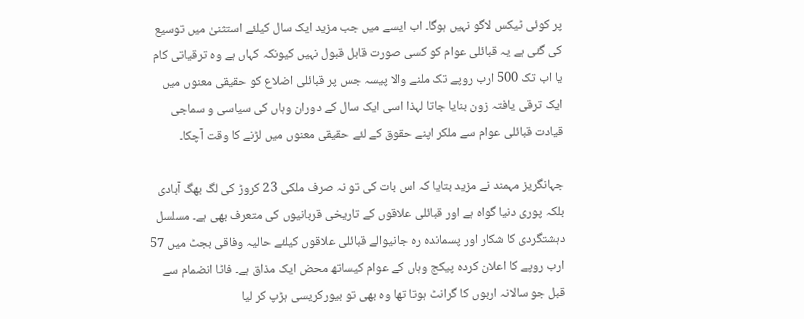پر کوئی ٹیکس لاگو نہیں ہوگا۔ اب ایسے میں جب مزید ایک سال کیلئے استثنیٰ میں توسیع کی گئی ہے یہ قبائلی عوام کو کسی صورت قابل قبول نہیں کیونکہ کہاں ہے وہ ترقیاتی کام یا اب تک 500 ارب روپے تک ملنے والا پیسہ جس پر قبائلی اضلاع کو حقیقی معنوں میں ایک ترقی یافتہ زون بنایا جاتا لہذا اسی ایک سال کے دوران وہاں کی سیاسی و سماجی قیادت قبائلی عوام سے ملکر اپنے حقوق کے لئے حقیقی معنوں میں لڑنے کا وقت آچکا۔

جہانگریز مہمند نے مزید بتایا کہ اس بات کی تو نہ صرف ملکی 23 کروڑ کی لگ بھگ آبادی بلکہ پوری دنیا گواہ ہے اور قبائلی علاقوں کے تاریخی قربانیوں کی متعرف بھی ہے۔ مسلسل دہشتگردی کا شکار اور پسماندہ رہ جانیوالے قبائلی علاقوں کیلئے حالیہ وفاقی بجٹ میں 57 ارب روپے کا اعلان کردہ پیکج وہاں کے عوام کیساتھ محض ایک مذاق ہے۔ فاٹا انضمام سے قبل جو سالانہ اربوں کا گرانٹ ہوتا تھا وہ بھی تو بیورکریسی ہڑپ کر لیا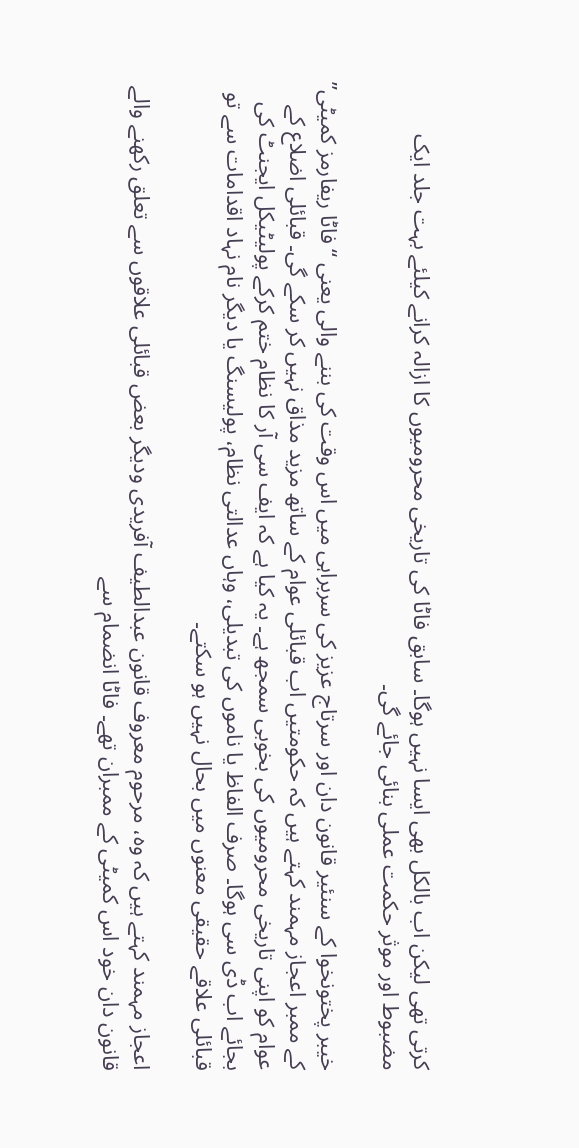کرتی تھی لیکن اب بالکل بھی ایسا نہیں ہوگا۔ سابق فاٹا کی تاریخی محرومیوں کا ازالہ کرانے کیلئے بہت جلد ایک مضبوط اور موثر حکمت عملی بنائی جائے گی۔

خیبر پختونخوا کے سنئیر قانون دان اور سرتاج عزیز کی سربراہی میں اس وقت کی بننے والی یعنی “فاٹا ریفارمز کمیٹی” کے ممبر اعجاز مہمند کہتے ہیں کہ حکومتیں اب قبائلی عوام کے ساتھ مزید مذاق نہیں کر سکے گی۔ قبائلی اضلاع کے عوام کو اپنی تاریخی محرومیوں کی بخوبی سمجھ ہے۔ یہ کیا ہے کہ ایف سی آر کا نظام ختم کرکے پولیٹیکل ایجنٹ کی بجائے اب ڈی سی ہوگا۔ صرف الفاظ یا ناموں کی تبدیلی، وہاں عدالتی نظام، پولیسنگ یا دیگر نام نہاد اقدامات سے تو قبائلی علاقے حقیقی معنوں میں بحال نہیں ہو سکتے۔

اعجاز مہمند کہتے ہیں کہ وہ، مرحوم معروف قانون عبدالطیف آفریدی ودیگر بعض قبائلی علاقوں سے تعلق رکھنے والے قانون دان خود اس کمیٹی کے ممبران تھے۔ فاٹا انضمام سے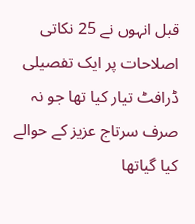قبل انہوں نے 25 نکاتی اصلاحات پر ایک تفصیلی ڈرافٹ تیار کیا تھا جو نہ صرف سرتاج عزیز کے حوالے کیا گیاتھا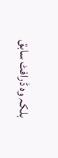بلکہ وہ ڈرافٹ سابق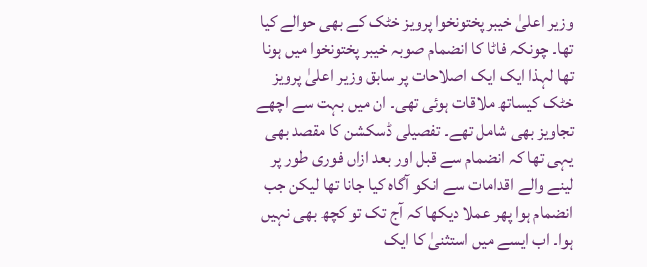وزیر اعلیٰ خیبر پختونخوا پرویز خٹک کے بھی حوالے کیا تھا۔ چونکہ فاٹا کا انضمام صوبہ خیبر پختونخوا میں ہونا تھا لہذا ایک ایک اصلاحات پر سابق وزیر اعلیٰ پرویز خٹک کیساتھ ملاقات ہوئی تھی۔ ان میں بہت سے اچھے تجاویز بھی شامل تھے۔ تفصیلی ڈسکشن کا مقصد بھی یہی تھا کہ انضمام سے قبل اور بعد ازاں فوری طور پر لینے والے اقدامات سے انکو آگاہ کیا جانا تھا لیکن جب انضمام ہوا پھر عملا دیکھا کہ آج تک تو کچھ بھی نہیں ہوا۔ اب ایسے میں استثنیٰ کا ایک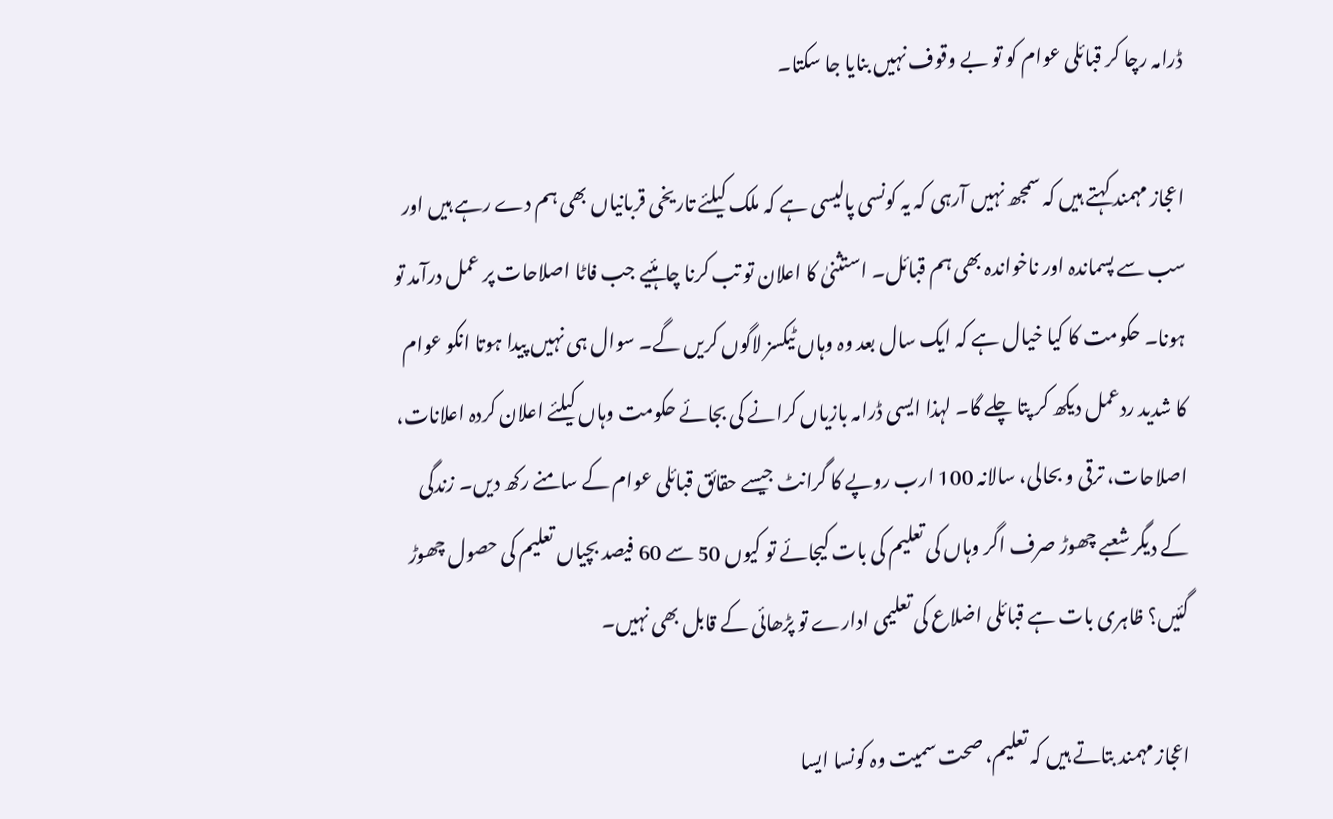ڈرامہ رچا کر قبائلی عوام کو تو بے وقوف نہیں بنایا جا سکتا۔

اعجاز مہمند کہتے ہیں کہ سمجھ نہیں آرہی کہ یہ کونسی پالیسی ہے کہ ملک کیلئے تاریخی قربانیاں بھی ہم دے رہے ہیں اور سب سے پسماندہ اور ناخواندہ بھی ہم قبائل۔ استثنیٰ کا اعلان تو تب کرنا چاہئیے جب فاٹا اصلاحات پر عمل درآمد تو ہونا۔ حکومت کا کیا خیال ہے کہ ایک سال بعد وہ وہاں ٹیکسز لاگوں کریں گے۔ سوال ہی نہیں پیدا ہوتا انکو عوام کا شدید ردعمل دیکھ کر پتا چلے گا۔ لہذا ایسی ڈرامہ بازیاں کرانے کی بجائے حکومت وہاں کیلئے اعلان کردہ اعلانات، اصلاحات، ترقی و بحالی، سالانہ 100 ارب روپے کا گرانٹ جیسے حقائق قبائلی عوام کے سامنے رکھ دیں۔ زندگی کے دیگر شعبے چھوڑ صرف اگر وہاں کی تعلیم کی بات کیجائے تو کیوں 50 سے 60 فیصد بچیاں تعلیم کی حصول چھوڑ گئیں؟ ظاہری بات ہے قبائلی اضلاع کی تعلیمی ادارے تو پڑھائی کے قابل بھی نہیں۔

اعجاز مہمند بتاتے ہیں کہ تعلیم، صحت سمیت وہ کونسا ایسا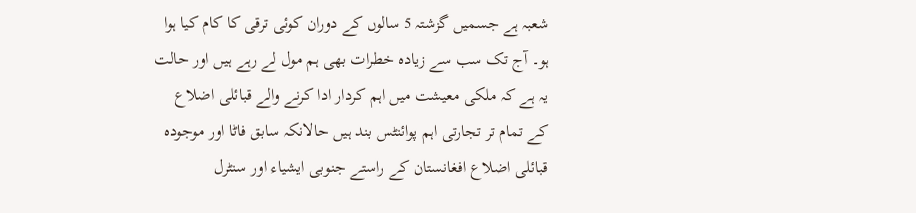شعبہ ہے جسمیں گزشتہ 5 سالوں کے دوران کوئی ترقی کا کام کیا ہوا ہو۔ آج تک سب سے زیادہ خطرات بھی ہم مول لے رہے ہیں اور حالت یہ ہے کہ ملکی معیشت میں اہم کردار ادا کرنے والے قبائلی اضلاع کے تمام تر تجارتی اہم پوائنٹس بند ہیں حالانکہ سابق فاٹا اور موجودہ قبائلی اضلاع افغانستان کے راستے جنوبی ایشیاء اور سنٹرل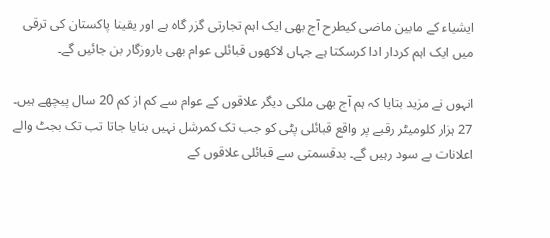ایشیاء کے مابین ماضی کیطرح آج بھی ایک اہم تجارتی گزر گاہ ہے اور یقینا پاکستان کی ترقی میں ایک اہم کردار ادا کرسکتا ہے جہاں لاکھوں قبائلی عوام بھی باروزگار بن جائیں گے۔

انہوں نے مزید بتایا کہ ہم آج بھی ملکی دیگر علاقوں کے عوام سے کم از کم 20 سال پیچھے ہیں۔ 27 ہزار کلومیٹر رقبے پر واقع قبائلی پٹی کو جب تک کمرشل نہیں بنایا جاتا تب تک بجٹ والے اعلانات بے سود رہیں گے۔ بدقسمتی سے قبائلی علاقوں کے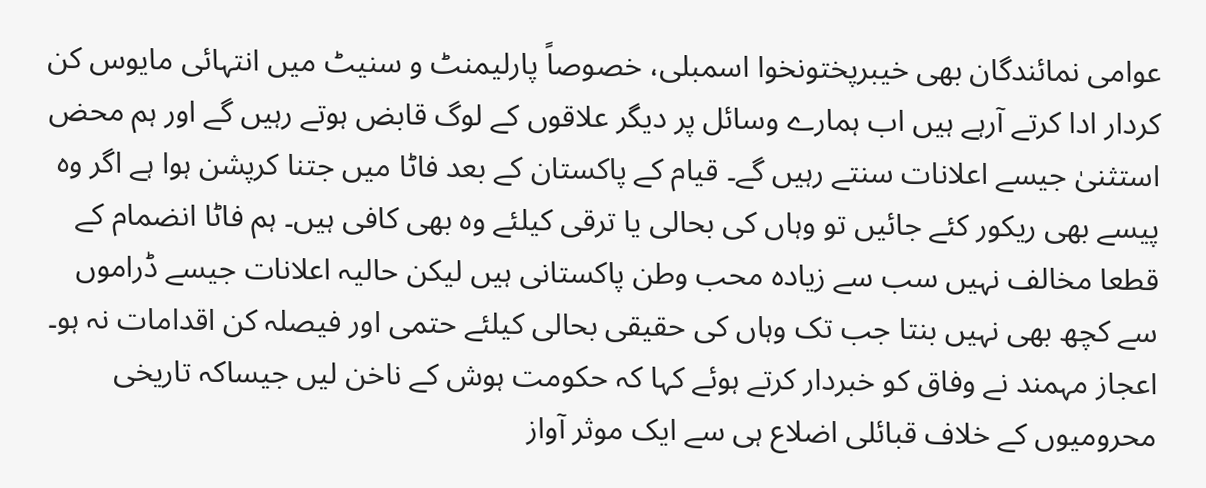عوامی نمائندگان بھی خیبرپختونخوا اسمبلی، خصوصاً پارلیمنٹ و سنیٹ میں انتہائی مایوس کن کردار ادا کرتے آرہے ہیں اب ہمارے وسائل پر دیگر علاقوں کے لوگ قابض ہوتے رہیں گے اور ہم محض استثنیٰ جیسے اعلانات سنتے رہیں گے۔ قیام کے پاکستان کے بعد فاٹا میں جتنا کرپشن ہوا ہے اگر وہ پیسے بھی ریکور کئے جائیں تو وہاں کی بحالی یا ترقی کیلئے وہ بھی کافی ہیں۔ ہم فاٹا انضمام کے قطعا مخالف نہیں سب سے زیادہ محب وطن پاکستانی ہیں لیکن حالیہ اعلانات جیسے ڈراموں سے کچھ بھی نہیں بنتا جب تک وہاں کی حقیقی بحالی کیلئے حتمی اور فیصلہ کن اقدامات نہ ہو۔ اعجاز مہمند نے وفاق کو خبردار کرتے ہوئے کہا کہ حکومت ہوش کے ناخن لیں جیساکہ تاریخی محرومیوں کے خلاف قبائلی اضلاع ہی سے ایک موثر آواز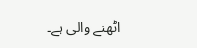اٹھنے والی ہے۔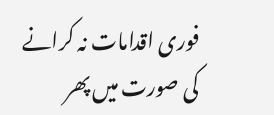فوری اقدامات نہ کرانے کی صورت میں پھر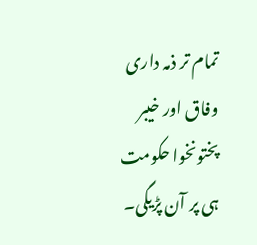تمام تر ذمہ داری وفاق اور خیبر پختونخوا حکومت ہی پر آن پڑیگی۔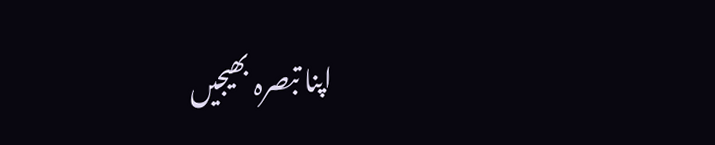اپنا تبصرہ بھیجیں